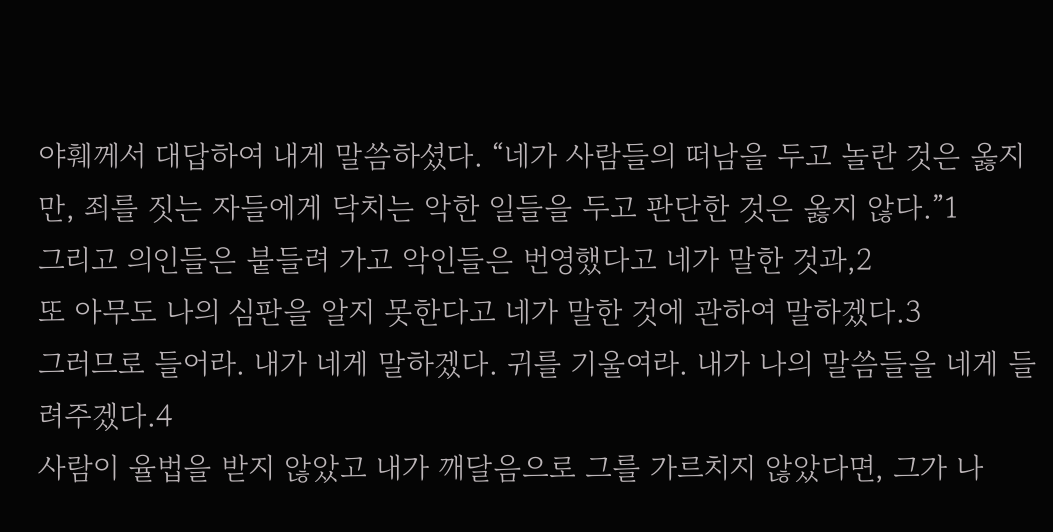야훼께서 대답하여 내게 말씀하셨다. “네가 사람들의 떠남을 두고 놀란 것은 옳지만, 죄를 짓는 자들에게 닥치는 악한 일들을 두고 판단한 것은 옳지 않다.”1
그리고 의인들은 붙들려 가고 악인들은 번영했다고 네가 말한 것과,2
또 아무도 나의 심판을 알지 못한다고 네가 말한 것에 관하여 말하겠다.3
그러므로 들어라. 내가 네게 말하겠다. 귀를 기울여라. 내가 나의 말씀들을 네게 들려주겠다.4
사람이 율법을 받지 않았고 내가 깨달음으로 그를 가르치지 않았다면, 그가 나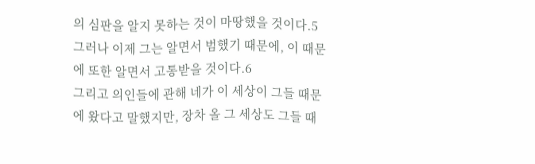의 심판을 알지 못하는 것이 마땅했을 것이다.5
그러나 이제 그는 알면서 범했기 때문에, 이 때문에 또한 알면서 고통받을 것이다.6
그리고 의인들에 관해 네가 이 세상이 그들 때문에 왔다고 말했지만, 장차 올 그 세상도 그들 때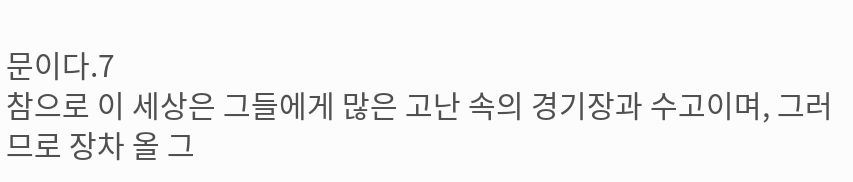문이다.7
참으로 이 세상은 그들에게 많은 고난 속의 경기장과 수고이며, 그러므로 장차 올 그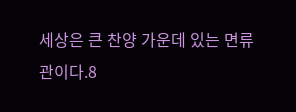세상은 큰 찬양 가운데 있는 면류관이다.8